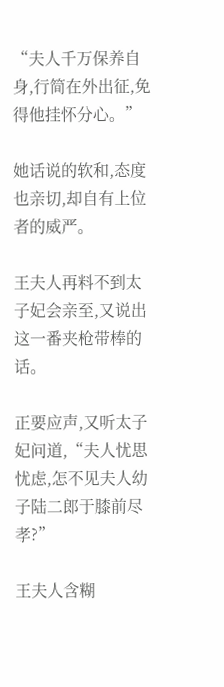“夫人千万保养自身,行简在外出征,免得他挂怀分心。”

她话说的软和,态度也亲切,却自有上位者的威严。

王夫人再料不到太子妃会亲至,又说出这一番夹枪带棒的话。

正要应声,又听太子妃问道,“夫人忧思忧虑,怎不见夫人幼子陆二郎于膝前尽孝?”

王夫人含糊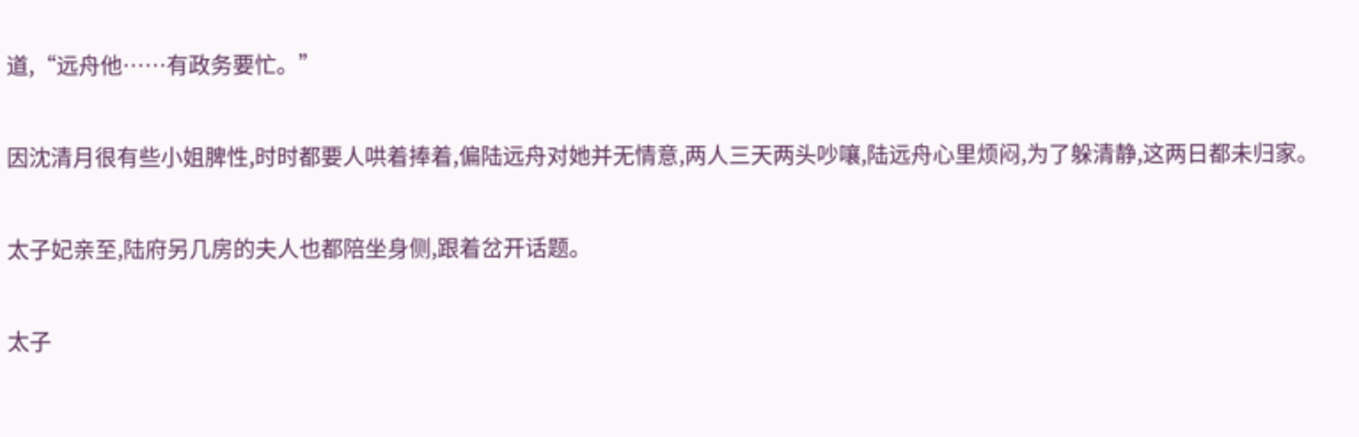道,“远舟他……有政务要忙。”

因沈清月很有些小姐脾性,时时都要人哄着捧着,偏陆远舟对她并无情意,两人三天两头吵嚷,陆远舟心里烦闷,为了躲清静,这两日都未归家。

太子妃亲至,陆府另几房的夫人也都陪坐身侧,跟着岔开话题。

太子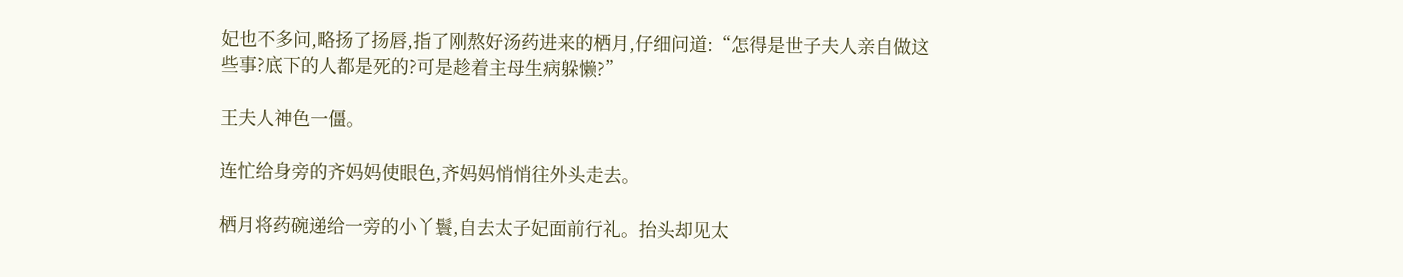妃也不多问,略扬了扬唇,指了刚熬好汤药进来的栖月,仔细问道:“怎得是世子夫人亲自做这些事?底下的人都是死的?可是趁着主母生病躲懒?”

王夫人神色一僵。

连忙给身旁的齐妈妈使眼色,齐妈妈悄悄往外头走去。

栖月将药碗递给一旁的小丫鬟,自去太子妃面前行礼。抬头却见太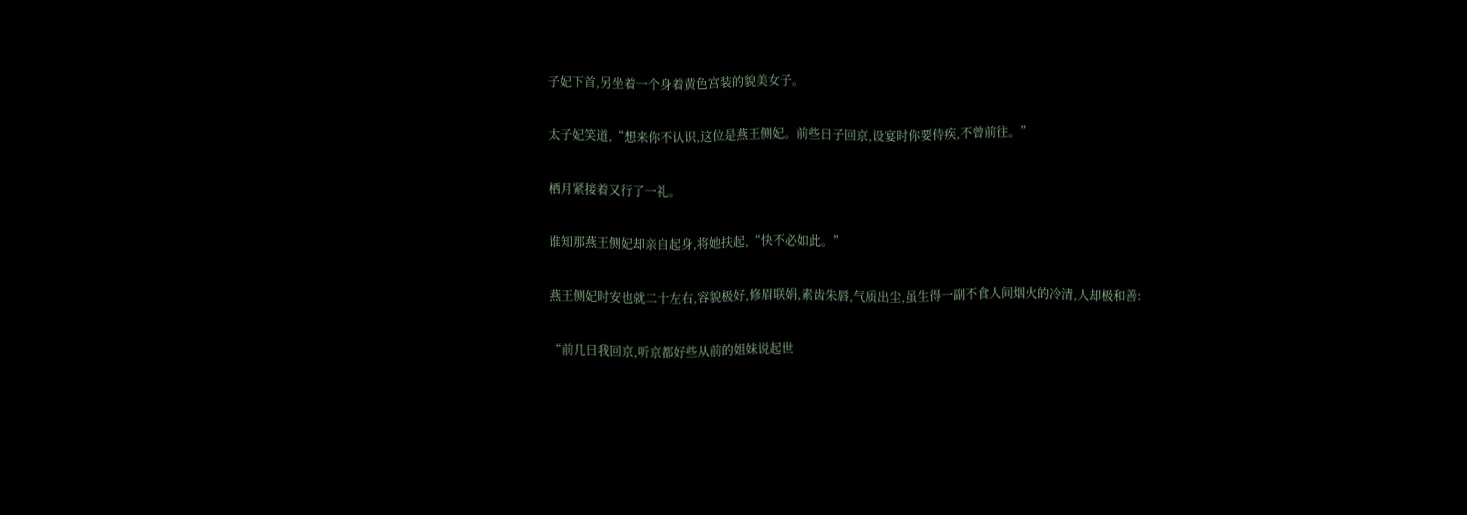子妃下首,另坐着一个身着黄色宫装的貌美女子。

太子妃笑道,“想来你不认识,这位是燕王侧妃。前些日子回京,设宴时你要侍疾,不曾前往。”

栖月紧接着又行了一礼。

谁知那燕王侧妃却亲自起身,将她扶起,“快不必如此。”

燕王侧妃时安也就二十左右,容貌极好,修眉联娟,素齿朱唇,气质出尘,虽生得一副不食人间烟火的冷清,人却极和善:

“前几日我回京,听京都好些从前的姐妹说起世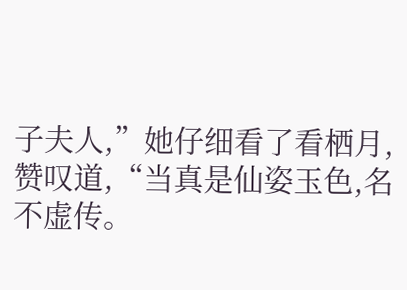子夫人,”她仔细看了看栖月,赞叹道,“当真是仙姿玉色,名不虚传。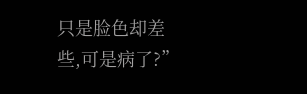只是脸色却差些,可是病了?”